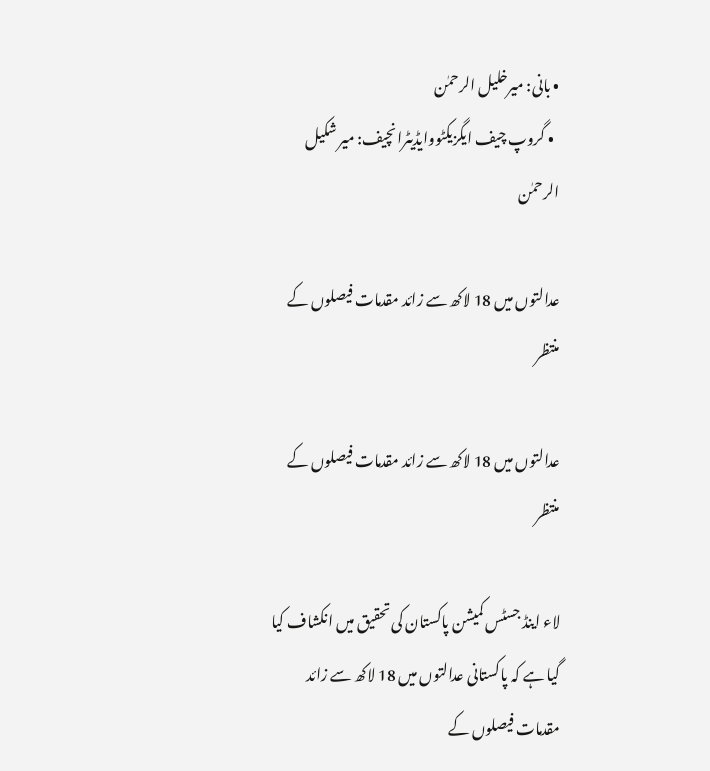• بانی: میرخلیل الرحمٰن
  • گروپ چیف ایگزیکٹووایڈیٹرانچیف: میر شکیل الرحمٰن

عدالتوں میں 18 لاکھ سے زائد مقدمات فیصلوں کے منتظر

عدالتوں میں 18 لاکھ سے زائد مقدمات فیصلوں کے منتظر

لاء اینڈ جسٹس کمیشن پاکستان کی تحقیق میں انکشاف کیا گیا ہے کہ پاکستانی عدالتوں میں 18 لاکھ سے زائد مقدمات فیصلوں کے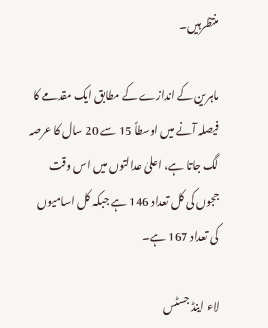منتظرہیں۔

ماہرین کے اندازے کے مطابق ایک مقدمے کا فیصلہ آنے میں اوسطاً 15 سے 20 سال کا عرصہ لگ جاتا ہے، اعلیٰ عدالتوں میں اس وقت ججوں کی کل تعداد 146 ہے جبکہ کل اسامیوں کی تعداد 167 ہے۔

لاء اینڈ جسٹس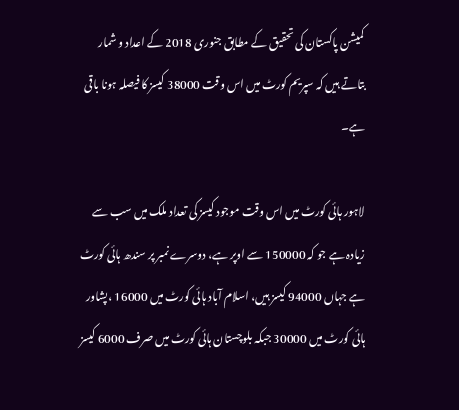کمیشن پاکستان کی تحقیق کے مطابق جنوری 2018 کے اعداد و شمار بتاتے ہیں کہ سپریم کورٹ میں اس وقت 38000 کیسز کا فیصلہ ہونا باقی ہے۔

لاہور ہائی کورٹ میں اس وقت موجود کیسز کی تعداد ملک میں سب سے زیادہ ہے جو کہ 150000 سے اوپر ہے، دوسرے نمبر پر سندھ ہائی کورٹ ہے جہاں 94000 کیسز ہیں، اسلام آباد ہائی کورٹ میں 16000 ،پشاور ہائی کورٹ میں 30000 جبکہ بلوچستان ہائی کورٹ میں صرف 6000 کیسز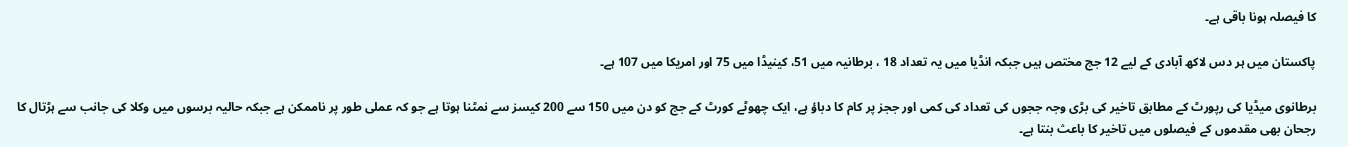کا فیصلہ ہونا باقی ہے۔

پاکستان میں ہر دس لاکھ آبادی کے لیے 12 جج مختص ہیں جبکہ انڈیا میں یہ تعداد 18 ، برطانیہ میں 51، کینیڈا میں 75 اور امریکا میں 107 ہے۔

برطانوی میڈیا کی رپورٹ کے مطابق تاخیر کی بڑی وجہ ججوں کی تعداد کی کمی اور ججز پر کام کا دباؤ ہے، ایک چھوٹے کورٹ کے جج کو دن میں 150 سے 200 کیسز سے نمٹنا ہوتا ہے جو کہ عملی طور پر ناممکن ہے جبکہ حالیہ برسوں میں وکلا کی جانب سے ہڑتال کا رجحان بھی مقدموں کے فیصلوں میں تاخیر کا باعث بنتا ہے۔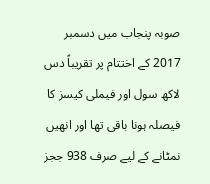صوبہ پنجاب میں دسمبر 2017 کے اختتام پر تقریباً دس لاکھ سول اور فیملی کیسز کا فیصلہ ہونا باقی تھا اور انھیں نمٹانے کے لیے صرف 938 ججز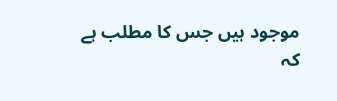موجود ہیں جس کا مطلب ہے کہ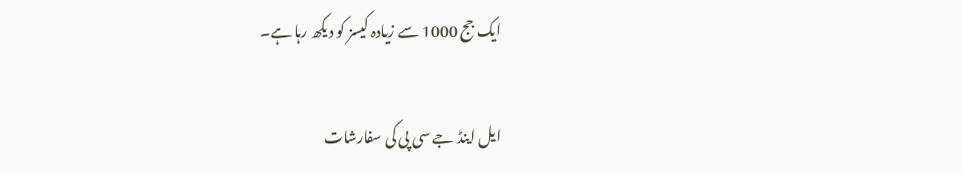ایک جج 1000 سے زیادہ کیسز کو دیکھ رہا ہے۔

ایل اینڈ جے سی پی کی سفارشات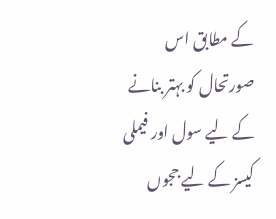کے مطابق اس صورتحال کو بہتر بنانے کے لیے سول اور فیملی کیسز کے لیے ججوں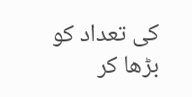کی تعداد کو بڑھا کر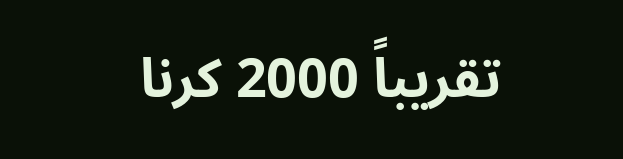تقریباً 2000 کرنا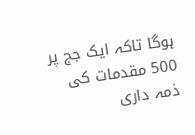ہوگا تاکہ ایک جج پر 500 مقدمات کی ذمہ داری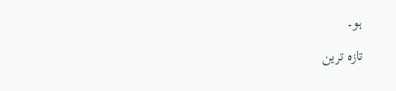ہو۔

تازہ ترین